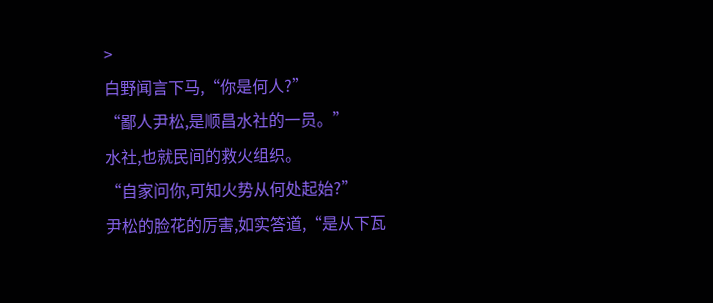>
白野闻言下马,“你是何人?”
“鄙人尹松,是顺昌水社的一员。”
水社,也就民间的救火组织。
“自家问你,可知火势从何处起始?”
尹松的脸花的厉害,如实答道,“是从下瓦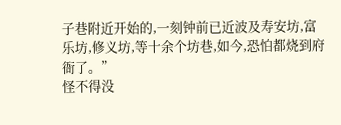子巷附近开始的,一刻钟前已近波及寿安坊,富乐坊,修义坊,等十余个坊巷,如今,恐怕都烧到府衙了。”
怪不得没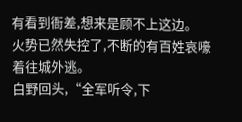有看到衙差,想来是顾不上这边。
火势已然失控了,不断的有百姓哀嚎着往城外逃。
白野回头,“全军听令,下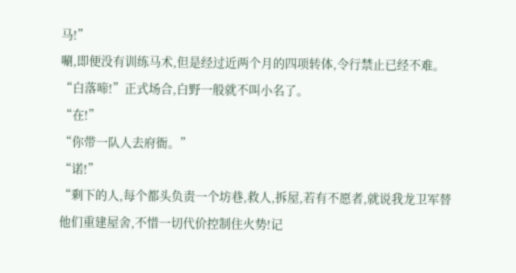马!”
唰,即便没有训练马术,但是经过近两个月的四项转体,令行禁止已经不难。
“白落啼!”正式场合,白野一般就不叫小名了。
“在!”
“你带一队人去府衙。”
“诺!”
“剩下的人,每个都头负责一个坊巷,救人,拆屋,若有不愿者,就说我龙卫军替他们重建屋舍,不惜一切代价控制住火势!记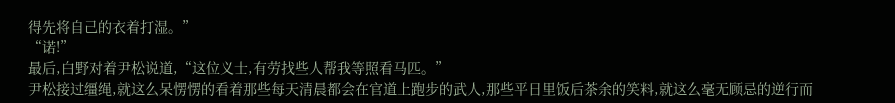得先将自己的衣着打湿。”
“诺!”
最后,白野对着尹松说道,“这位义士,有劳找些人帮我等照看马匹。”
尹松接过缰绳,就这么呆愣愣的看着那些每天清晨都会在官道上跑步的武人,那些平日里饭后茶余的笑料,就这么毫无顾忌的逆行而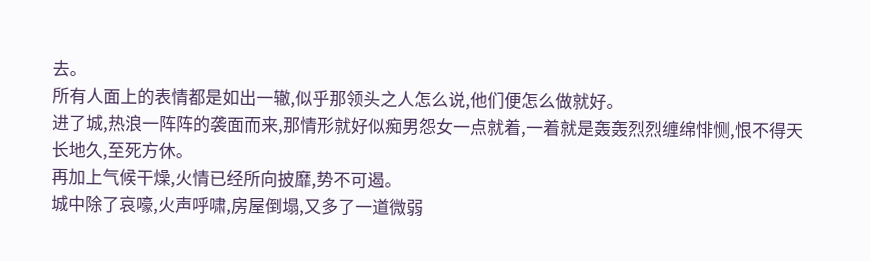去。
所有人面上的表情都是如出一辙,似乎那领头之人怎么说,他们便怎么做就好。
进了城,热浪一阵阵的袭面而来,那情形就好似痴男怨女一点就着,一着就是轰轰烈烈缠绵悱恻,恨不得天长地久,至死方休。
再加上气候干燥,火情已经所向披靡,势不可遏。
城中除了哀嚎,火声呼啸,房屋倒塌,又多了一道微弱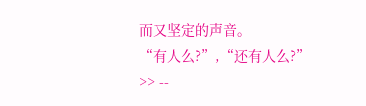而又坚定的声音。
“有人么?”,“还有人么?”
>> --